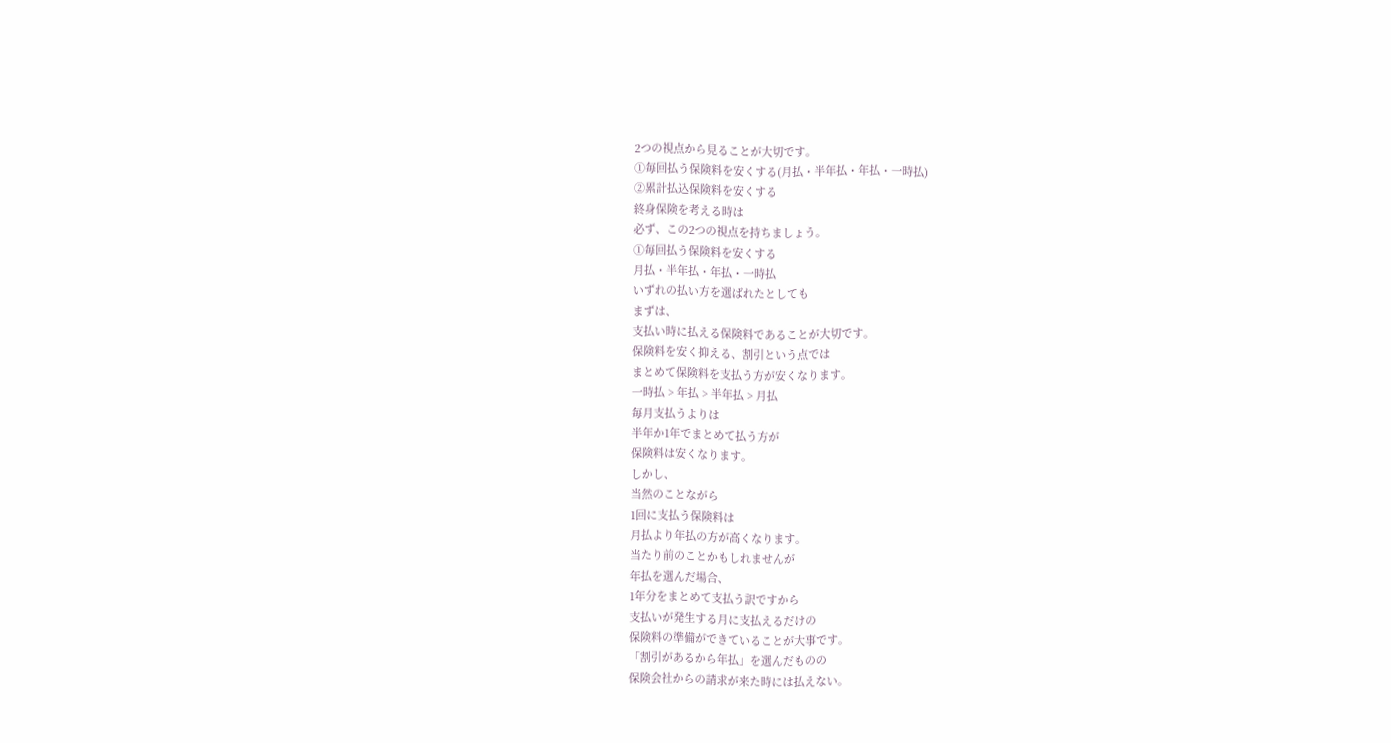2つの視点から見ることが大切です。
①毎回払う保険料を安くする(月払・半年払・年払・一時払)
②累計払込保険料を安くする
終身保険を考える時は
必ず、この2つの視点を持ちましょう。
①毎回払う保険料を安くする
月払・半年払・年払・一時払
いずれの払い方を選ばれたとしても
まずは、
支払い時に払える保険料であることが大切です。
保険料を安く抑える、割引という点では
まとめて保険料を支払う方が安くなります。
一時払 > 年払 > 半年払 > 月払
毎月支払うよりは
半年か1年でまとめて払う方が
保険料は安くなります。
しかし、
当然のことながら
1回に支払う保険料は
月払より年払の方が高くなります。
当たり前のことかもしれませんが
年払を選んだ場合、
1年分をまとめて支払う訳ですから
支払いが発生する月に支払えるだけの
保険料の準備ができていることが大事です。
「割引があるから年払」を選んだものの
保険会社からの請求が来た時には払えない。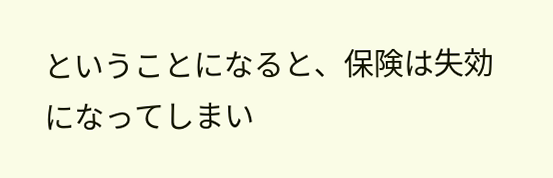ということになると、保険は失効になってしまい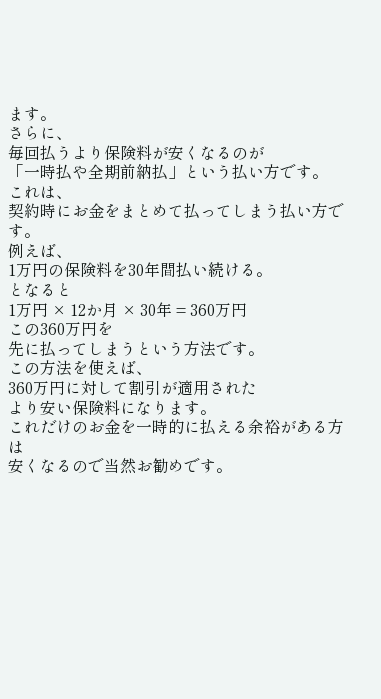ます。
さらに、
毎回払うより保険料が安くなるのが
「一時払や全期前納払」という払い方です。
これは、
契約時にお金をまとめて払ってしまう払い方です。
例えば、
1万円の保険料を30年間払い続ける。
となると
1万円 × 12か月 × 30年 = 360万円
この360万円を
先に払ってしまうという方法です。
この方法を使えば、
360万円に対して割引が適用された
より安い保険料になります。
これだけのお金を一時的に払える余裕がある方は
安くなるので当然お勧めです。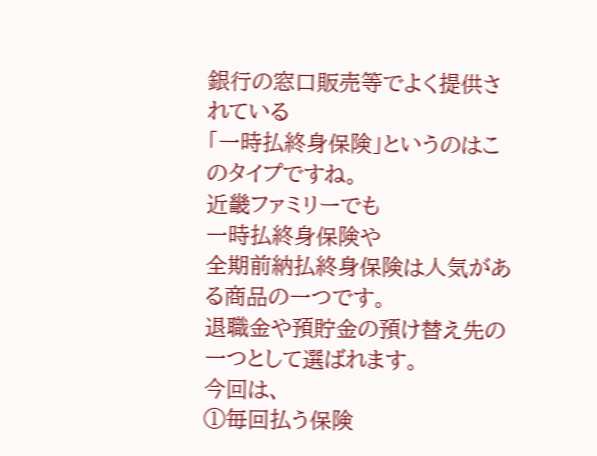銀行の窓口販売等でよく提供されている
「一時払終身保険」というのはこのタイプですね。
近畿ファミリーでも
一時払終身保険や
全期前納払終身保険は人気がある商品の一つです。
退職金や預貯金の預け替え先の一つとして選ばれます。
今回は、
①毎回払う保険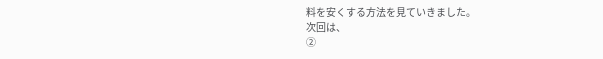料を安くする方法を見ていきました。
次回は、
②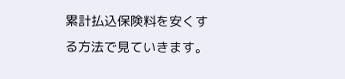累計払込保険料を安くする方法で見ていきます。